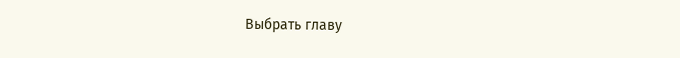Выбрать главу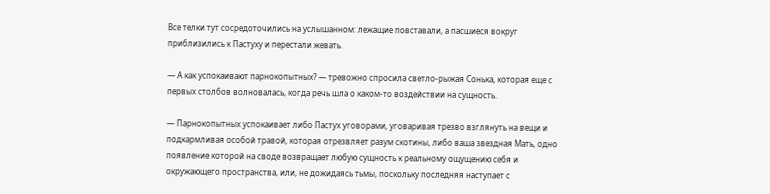Все телки тут сосредоточились на услышанном: лежащие повставали, а пасшиеся вокруг приблизились к Пастуху и перестали жевать.

— А как успокаивают парнокопытных? — тревожно спросила светло-рыжая Сонька, которая еще с первых столбов волновалась, когда речь шла о каком-то воздействии на сущность.

— Парнокопытных успокаивает либо Пастух уговорами, уговаривая трезво взглянуть на вещи и подкармливая особой травой, которая отрезвляет разум скотины, либо ваша звездная Мать, одно появление которой на своде возвращает любую сущность к реальному ощущению себя и окружающего пространства, или, не дожидаясь тьмы, поскольку последняя наступает с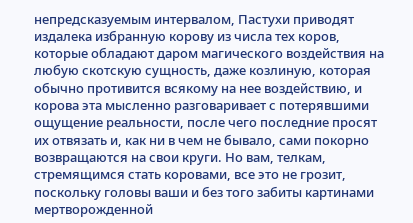непредсказуемым интервалом, Пастухи приводят издалека избранную корову из числа тех коров, которые обладают даром магического воздействия на любую скотскую сущность, даже козлиную, которая обычно противится всякому на нее воздействию, и корова эта мысленно разговаривает с потерявшими ощущение реальности, после чего последние просят их отвязать и, как ни в чем не бывало, сами покорно возвращаются на свои круги. Но вам, телкам, стремящимся стать коровами, все это не грозит, поскольку головы ваши и без того забиты картинами мертворожденной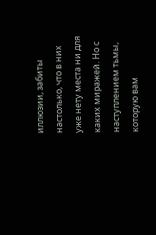иллюзии, забиты настолько, что в них уже нету места ни для каких миражей. Но с наступлением тьмы, которую вам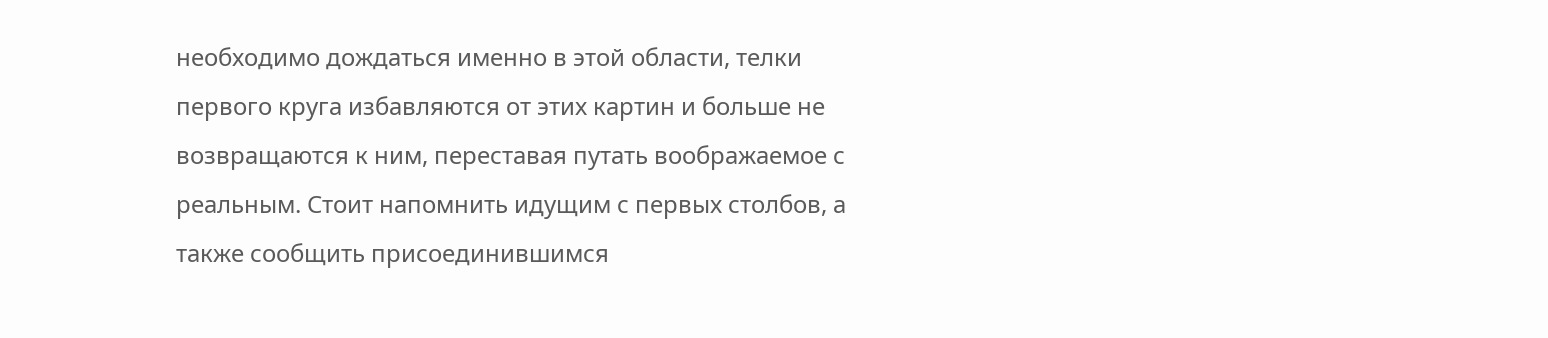необходимо дождаться именно в этой области, телки первого круга избавляются от этих картин и больше не возвращаются к ним, переставая путать воображаемое с реальным. Стоит напомнить идущим с первых столбов, а также сообщить присоединившимся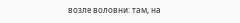возле воловни: там, на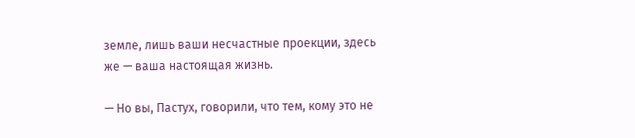земле, лишь ваши несчастные проекции, здесь же — ваша настоящая жизнь.

— Но вы, Пастух, говорили, что тем, кому это не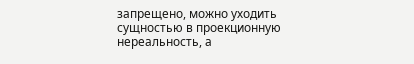запрещено, можно уходить сущностью в проекционную нереальность, а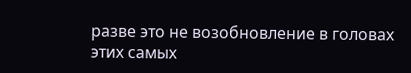разве это не возобновление в головах этих самых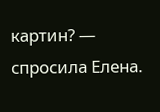картин? — спросила Елена.